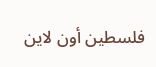فلسطين أون لاين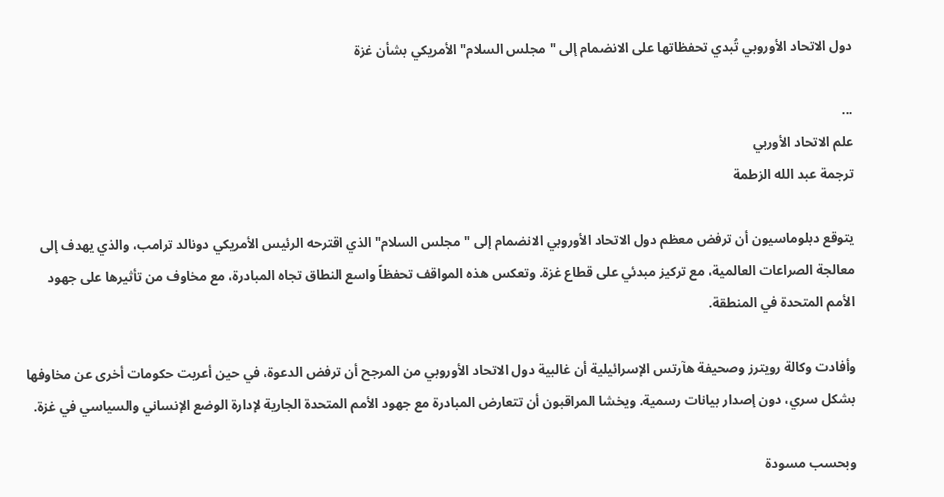دول الاتحاد الأوروبي تُبدي تحفظاتها على الانضمام إلى "مجلس السلام" الأمريكي بشأن غزة

...
علم الاتحاد الأوربي
ترجمة عبد الله الزطمة

يتوقع دبلوماسيون أن ترفض معظم دول الاتحاد الأوروبي الانضمام إلى "مجلس السلام" الذي اقترحه الرئيس الأمريكي دونالد ترامب، والذي يهدف إلى معالجة الصراعات العالمية، مع تركيز مبدئي على قطاع غزة. وتعكس هذه المواقف تحفظاً واسع النطاق تجاه المبادرة، مع مخاوف من تأثيرها على جهود الأمم المتحدة في المنطقة.

وأفادت وكالة رويترز وصحيفة هآرتس الإسرائيلية أن غالبية دول الاتحاد الأوروبي من المرجح أن ترفض الدعوة، في حين أعربت حكومات أخرى عن مخاوفها بشكل سري، دون إصدار بيانات رسمية. ويخشا المراقبون أن تتعارض المبادرة مع جهود الأمم المتحدة الجارية لإدارة الوضع الإنساني والسياسي في غزة.

وبحسب مسودة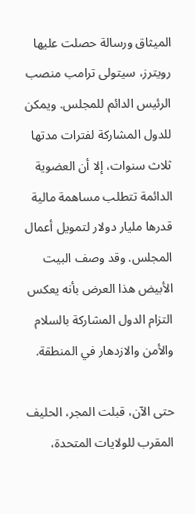الميثاق ورسالة حصلت عليها رويترز، سيتولى ترامب منصب الرئيس الدائم للمجلس. ويمكن للدول المشاركة لفترات مدتها ثلاث سنوات، إلا أن العضوية الدائمة تتطلب مساهمة مالية قدرها مليار دولار لتمويل أعمال المجلس. وقد وصف البيت الأبيض هذا العرض بأنه يعكس التزام الدول المشاركة بالسلام والأمن والازدهار في المنطقة.

حتى الآن، قبلت المجر، الحليف المقرب للولايات المتحدة،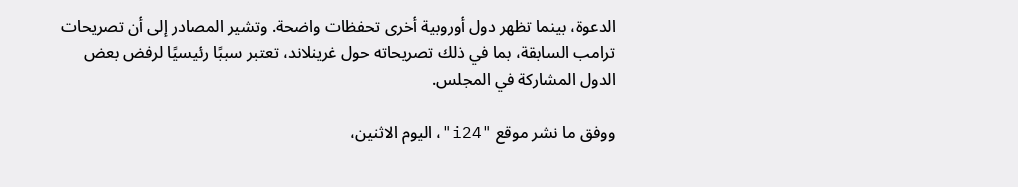الدعوة، بينما تظهر دول أوروبية أخرى تحفظات واضحة. وتشير المصادر إلى أن تصريحات ترامب السابقة، بما في ذلك تصريحاته حول غرينلاند، تعتبر سببًا رئيسيًا لرفض بعض الدول المشاركة في المجلس.

ووفق ما نشر موقع "i24"، اليوم الاثنين،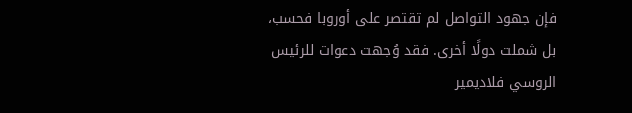فإن جهود التواصل لم تقتصر على أوروبا فحسب، بل شملت دولًا أخرى. فقد وُجهت دعوات للرئيس الروسي فلاديمير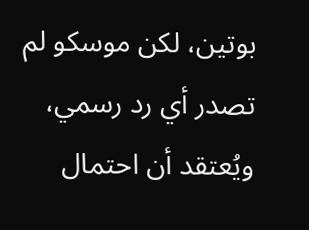بوتين، لكن موسكو لم تصدر أي رد رسمي، ويُعتقد أن احتمال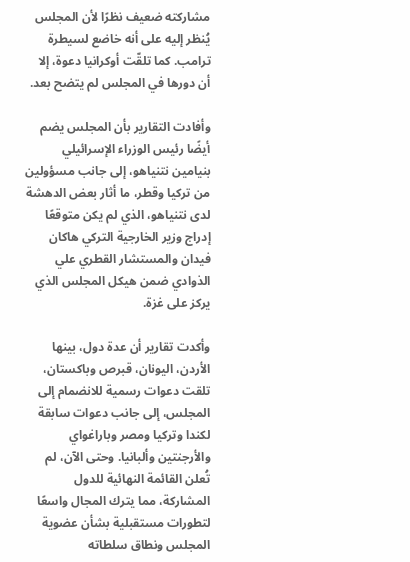مشاركته ضعيف نظرًا لأن المجلس يُنظر إليه على أنه خاضع لسيطرة ترامب. كما تلقّت أوكرانيا دعوة، إلا أن دورها في المجلس لم يتضح بعد.

وأفادت التقارير بأن المجلس يضم أيضًا رئيس الوزراء الإسرائيلي بنيامين نتنياهو، إلى جانب مسؤولين من تركيا وقطر، ما أثار بعض الدهشة لدى نتنياهو، الذي لم يكن متوقعًا إدراج وزير الخارجية التركي هاكان فيدان والمستشار القطري علي الذوادي ضمن هيكل المجلس الذي يركز على غزة.

وأكدت تقارير أن عدة دول، بينها الأردن، اليونان، قبرص وباكستان، تلقت دعوات رسمية للانضمام إلى المجلس، إلى جانب دعوات سابقة لكندا وتركيا ومصر وباراغواي والأرجنتين وألبانيا. وحتى الآن، لم تُعلن القائمة النهائية للدول المشاركة، مما يترك المجال واسعًا لتطورات مستقبلية بشأن عضوية المجلس ونطاق سلطاته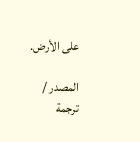على الأرض.

المصدر / ترجمة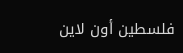فلسطين أون لاين